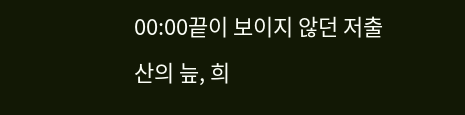00:00끝이 보이지 않던 저출산의 늪, 희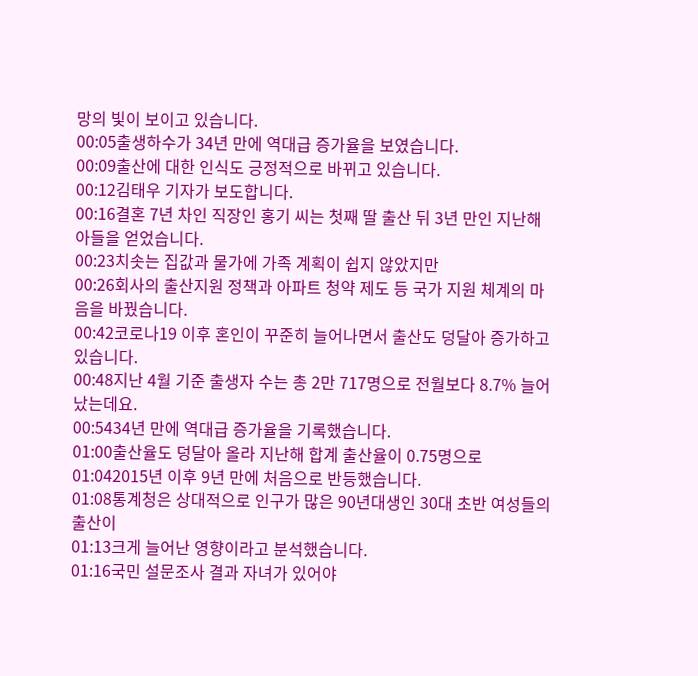망의 빛이 보이고 있습니다.
00:05출생하수가 34년 만에 역대급 증가율을 보였습니다.
00:09출산에 대한 인식도 긍정적으로 바뀌고 있습니다.
00:12김태우 기자가 보도합니다.
00:16결혼 7년 차인 직장인 홍기 씨는 첫째 딸 출산 뒤 3년 만인 지난해 아들을 얻었습니다.
00:23치솟는 집값과 물가에 가족 계획이 쉽지 않았지만
00:26회사의 출산지원 정책과 아파트 청약 제도 등 국가 지원 체계의 마음을 바꿨습니다.
00:42코로나19 이후 혼인이 꾸준히 늘어나면서 출산도 덩달아 증가하고 있습니다.
00:48지난 4월 기준 출생자 수는 총 2만 717명으로 전월보다 8.7% 늘어났는데요.
00:5434년 만에 역대급 증가율을 기록했습니다.
01:00출산율도 덩달아 올라 지난해 합계 출산율이 0.75명으로
01:042015년 이후 9년 만에 처음으로 반등했습니다.
01:08통계청은 상대적으로 인구가 많은 90년대생인 30대 초반 여성들의 출산이
01:13크게 늘어난 영향이라고 분석했습니다.
01:16국민 설문조사 결과 자녀가 있어야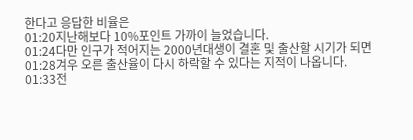한다고 응답한 비율은
01:20지난해보다 10%포인트 가까이 늘었습니다.
01:24다만 인구가 적어지는 2000년대생이 결혼 및 출산할 시기가 되면
01:28겨우 오른 출산율이 다시 하락할 수 있다는 지적이 나옵니다.
01:33전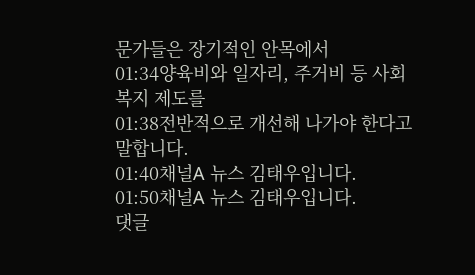문가들은 장기적인 안목에서
01:34양육비와 일자리, 주거비 등 사회복지 제도를
01:38전반적으로 개선해 나가야 한다고 말합니다.
01:40채널A 뉴스 김태우입니다.
01:50채널A 뉴스 김태우입니다.
댓글